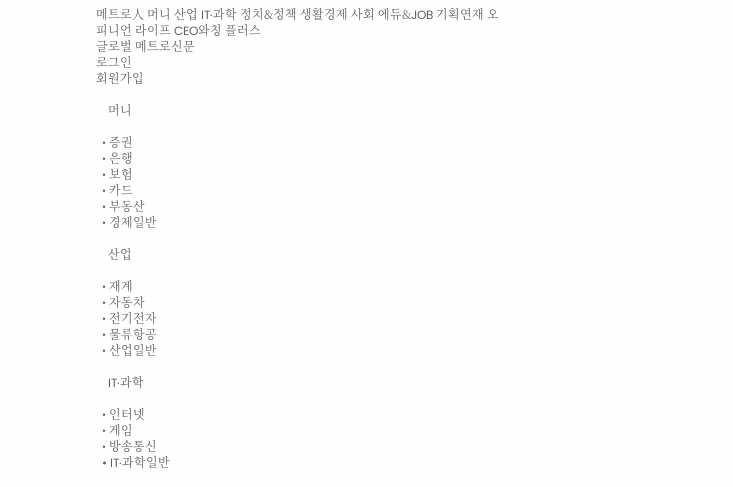메트로人 머니 산업 IT·과학 정치&정책 생활경제 사회 에듀&JOB 기획연재 오피니언 라이프 CEO와칭 플러스
글로벌 메트로신문
로그인
회원가입

    머니

  • 증권
  • 은행
  • 보험
  • 카드
  • 부동산
  • 경제일반

    산업

  • 재계
  • 자동차
  • 전기전자
  • 물류항공
  • 산업일반

    IT·과학

  • 인터넷
  • 게임
  • 방송통신
  • IT·과학일반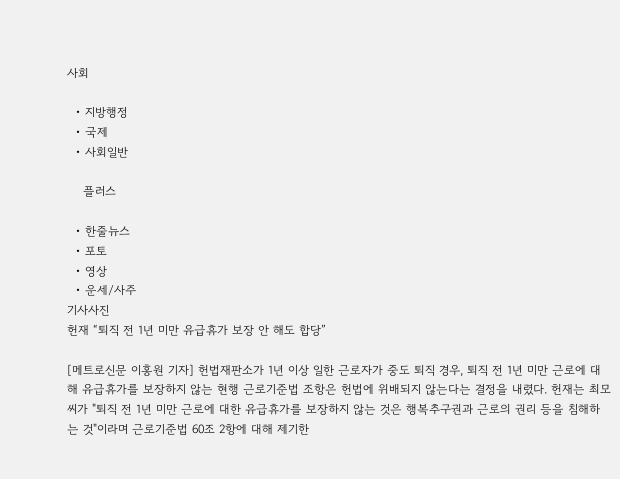사회

  • 지방행정
  • 국제
  • 사회일반

    플러스

  • 한줄뉴스
  • 포토
  • 영상
  • 운세/사주
기사사진
헌재 “퇴직 전 1년 미만 유급휴가 보장 안 해도 합당”

[메트로신문 이홍원 기자] 헌법재판소가 1년 이상 일한 근로자가 중도 퇴직 경우, 퇴직 전 1년 미만 근로에 대해 유급휴가를 보장하지 않는 현행 근로기준법 조항은 헌법에 위배되지 않는다는 결정을 내렸다. 헌재는 최모씨가 "퇴직 전 1년 미만 근로에 대한 유급휴가를 보장하지 않는 것은 행복추구권과 근로의 권리 등을 침해하는 것"이라며 근로기준법 60조 2항에 대해 제기한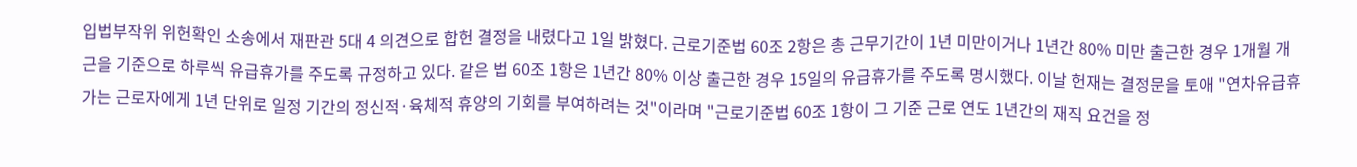입법부작위 위헌확인 소송에서 재판관 5대 4 의견으로 합헌 결정을 내렸다고 1일 밝혔다. 근로기준법 60조 2항은 총 근무기간이 1년 미만이거나 1년간 80% 미만 출근한 경우 1개월 개근을 기준으로 하루씩 유급휴가를 주도록 규정하고 있다. 같은 법 60조 1항은 1년간 80% 이상 출근한 경우 15일의 유급휴가를 주도록 명시했다. 이날 헌재는 결정문을 토애 "연차유급휴가는 근로자에게 1년 단위로 일정 기간의 정신적·육체적 휴양의 기회를 부여하려는 것"이라며 "근로기준법 60조 1항이 그 기준 근로 연도 1년간의 재직 요건을 정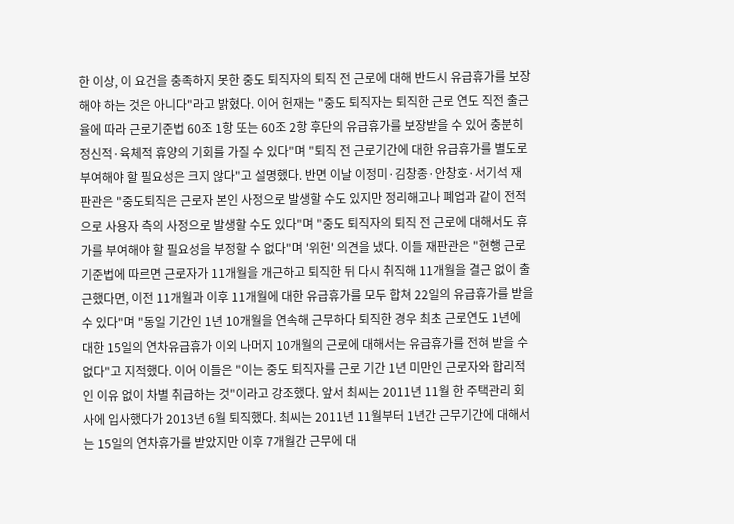한 이상, 이 요건을 충족하지 못한 중도 퇴직자의 퇴직 전 근로에 대해 반드시 유급휴가를 보장해야 하는 것은 아니다"라고 밝혔다. 이어 헌재는 "중도 퇴직자는 퇴직한 근로 연도 직전 출근율에 따라 근로기준법 60조 1항 또는 60조 2항 후단의 유급휴가를 보장받을 수 있어 충분히 정신적·육체적 휴양의 기회를 가질 수 있다"며 "퇴직 전 근로기간에 대한 유급휴가를 별도로 부여해야 할 필요성은 크지 않다"고 설명했다. 반면 이날 이정미·김창종·안창호·서기석 재판관은 "중도퇴직은 근로자 본인 사정으로 발생할 수도 있지만 정리해고나 폐업과 같이 전적으로 사용자 측의 사정으로 발생할 수도 있다"며 "중도 퇴직자의 퇴직 전 근로에 대해서도 휴가를 부여해야 할 필요성을 부정할 수 없다"며 '위헌' 의견을 냈다. 이들 재판관은 "현행 근로기준법에 따르면 근로자가 11개월을 개근하고 퇴직한 뒤 다시 취직해 11개월을 결근 없이 출근했다면, 이전 11개월과 이후 11개월에 대한 유급휴가를 모두 합쳐 22일의 유급휴가를 받을 수 있다"며 "동일 기간인 1년 10개월을 연속해 근무하다 퇴직한 경우 최초 근로연도 1년에 대한 15일의 연차유급휴가 이외 나머지 10개월의 근로에 대해서는 유급휴가를 전혀 받을 수 없다"고 지적했다. 이어 이들은 "이는 중도 퇴직자를 근로 기간 1년 미만인 근로자와 합리적인 이유 없이 차별 취급하는 것"이라고 강조했다. 앞서 최씨는 2011년 11월 한 주택관리 회사에 입사했다가 2013년 6월 퇴직했다. 최씨는 2011년 11월부터 1년간 근무기간에 대해서는 15일의 연차휴가를 받았지만 이후 7개월간 근무에 대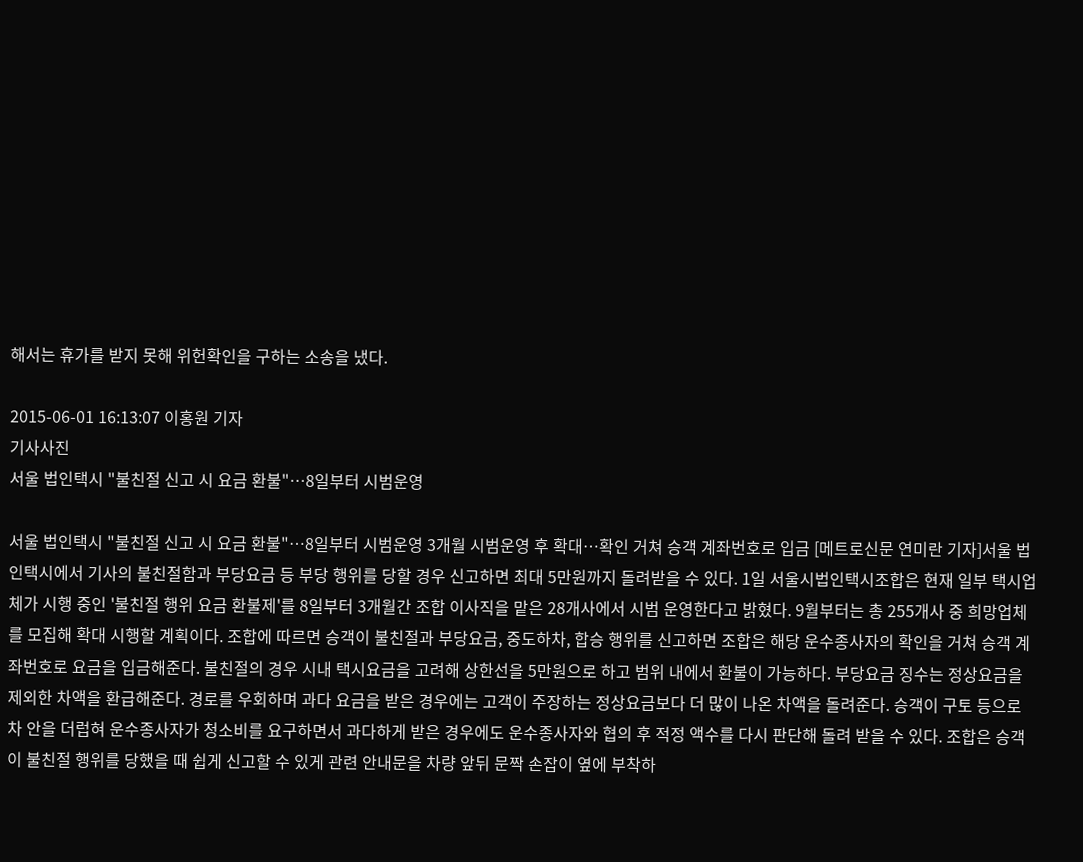해서는 휴가를 받지 못해 위헌확인을 구하는 소송을 냈다.

2015-06-01 16:13:07 이홍원 기자
기사사진
서울 법인택시 "불친절 신고 시 요금 환불"…8일부터 시범운영

서울 법인택시 "불친절 신고 시 요금 환불"…8일부터 시범운영 3개월 시범운영 후 확대…확인 거쳐 승객 계좌번호로 입금 [메트로신문 연미란 기자]서울 법인택시에서 기사의 불친절함과 부당요금 등 부당 행위를 당할 경우 신고하면 최대 5만원까지 돌려받을 수 있다. 1일 서울시법인택시조합은 현재 일부 택시업체가 시행 중인 '불친절 행위 요금 환불제'를 8일부터 3개월간 조합 이사직을 맡은 28개사에서 시범 운영한다고 밝혔다. 9월부터는 총 255개사 중 희망업체를 모집해 확대 시행할 계획이다. 조합에 따르면 승객이 불친절과 부당요금, 중도하차, 합승 행위를 신고하면 조합은 해당 운수종사자의 확인을 거쳐 승객 계좌번호로 요금을 입금해준다. 불친절의 경우 시내 택시요금을 고려해 상한선을 5만원으로 하고 범위 내에서 환불이 가능하다. 부당요금 징수는 정상요금을 제외한 차액을 환급해준다. 경로를 우회하며 과다 요금을 받은 경우에는 고객이 주장하는 정상요금보다 더 많이 나온 차액을 돌려준다. 승객이 구토 등으로 차 안을 더럽혀 운수종사자가 청소비를 요구하면서 과다하게 받은 경우에도 운수종사자와 협의 후 적정 액수를 다시 판단해 돌려 받을 수 있다. 조합은 승객이 불친절 행위를 당했을 때 쉽게 신고할 수 있게 관련 안내문을 차량 앞뒤 문짝 손잡이 옆에 부착하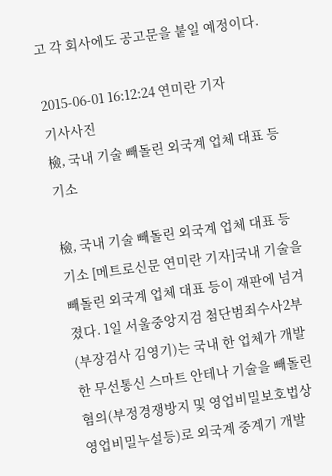고 각 회사에도 공고문을 붙일 예정이다.

2015-06-01 16:12:24 연미란 기자
기사사진
檢, 국내 기술 빼돌린 외국계 업체 대표 등 기소

檢, 국내 기술 빼돌린 외국계 업체 대표 등 기소 [메트로신문 연미란 기자]국내 기술을 빼돌린 외국계 업체 대표 등이 재판에 넘겨졌다. 1일 서울중앙지검 첨단범죄수사2부(부장검사 김영기)는 국내 한 업체가 개발한 무선통신 스마트 안테나 기술을 빼돌린 혐의(부정경쟁방지 및 영업비밀보호법상 영업비밀누설등)로 외국계 중계기 개발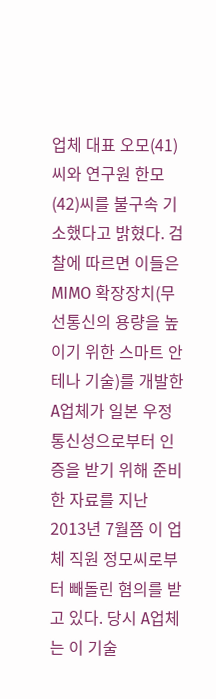업체 대표 오모(41)씨와 연구원 한모(42)씨를 불구속 기소했다고 밝혔다. 검찰에 따르면 이들은 MIMO 확장장치(무선통신의 용량을 높이기 위한 스마트 안테나 기술)를 개발한 A업체가 일본 우정통신성으로부터 인증을 받기 위해 준비한 자료를 지난 2013년 7월쯤 이 업체 직원 정모씨로부터 빼돌린 혐의를 받고 있다. 당시 A업체는 이 기술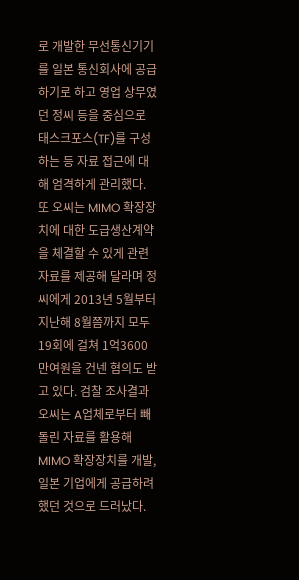로 개발한 무선통신기기를 일본 통신회사에 공급하기로 하고 영업 상무였던 정씨 등을 중심으로 태스크포스(TF)를 구성하는 등 자료 접근에 대해 엄격하게 관리했다. 또 오씨는 MIMO 확장장치에 대한 도급생산계약을 체결할 수 있게 관련 자료를 제공해 달라며 정씨에게 2013년 5월부터 지난해 8월쯤까지 모두 19회에 걸쳐 1억3600만여원을 건넨 혐의도 받고 있다. 검찰 조사결과 오씨는 A업체로부터 빼돌린 자료를 활용해 MIMO 확장장치를 개발, 일본 기업에게 공급하려 했던 것으로 드러났다.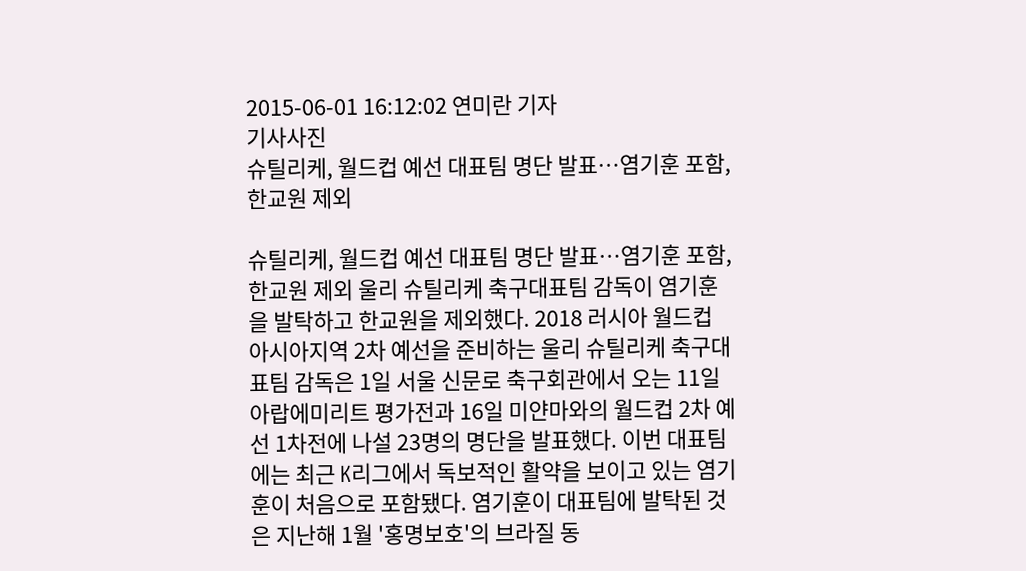2015-06-01 16:12:02 연미란 기자
기사사진
슈틸리케, 월드컵 예선 대표팀 명단 발표…염기훈 포함, 한교원 제외

슈틸리케, 월드컵 예선 대표팀 명단 발표…염기훈 포함, 한교원 제외 울리 슈틸리케 축구대표팀 감독이 염기훈을 발탁하고 한교원을 제외했다. 2018 러시아 월드컵 아시아지역 2차 예선을 준비하는 울리 슈틸리케 축구대표팀 감독은 1일 서울 신문로 축구회관에서 오는 11일 아랍에미리트 평가전과 16일 미얀마와의 월드컵 2차 예선 1차전에 나설 23명의 명단을 발표했다. 이번 대표팀에는 최근 K리그에서 독보적인 활약을 보이고 있는 염기훈이 처음으로 포함됐다. 염기훈이 대표팀에 발탁된 것은 지난해 1월 '홍명보호'의 브라질 동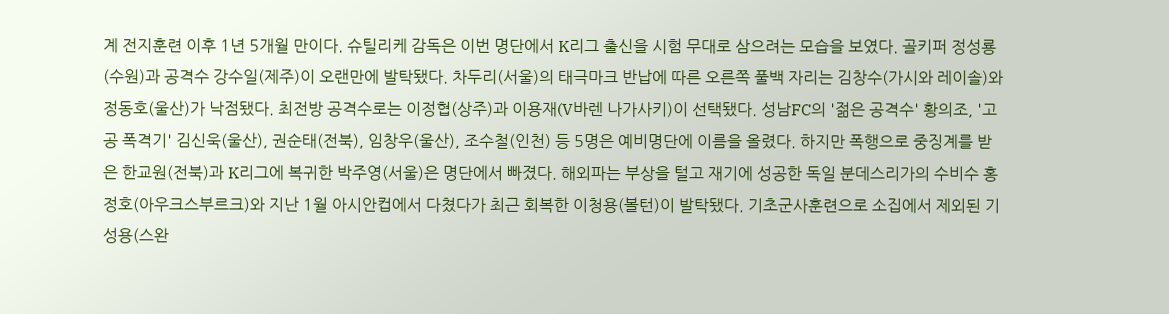계 전지훈련 이후 1년 5개월 만이다. 슈틸리케 감독은 이번 명단에서 K리그 출신을 시험 무대로 삼으려는 모습을 보였다. 골키퍼 정성룡(수원)과 공격수 강수일(제주)이 오랜만에 발탁됐다. 차두리(서울)의 태극마크 반납에 따른 오른쪽 풀백 자리는 김창수(가시와 레이솔)와 정동호(울산)가 낙점됐다. 최전방 공격수로는 이정협(상주)과 이용재(V바렌 나가사키)이 선택됐다. 성남FC의 '젊은 공격수' 황의조, '고공 폭격기' 김신욱(울산), 권순태(전북), 임창우(울산), 조수철(인천) 등 5명은 예비명단에 이름을 올렸다. 하지만 폭행으로 중징계를 받은 한교원(전북)과 K리그에 복귀한 박주영(서울)은 명단에서 빠졌다. 해외파는 부상을 털고 재기에 성공한 독일 분데스리가의 수비수 홍정호(아우크스부르크)와 지난 1월 아시안컵에서 다쳤다가 최근 회복한 이청용(볼턴)이 발탁됐다. 기초군사훈련으로 소집에서 제외된 기성용(스완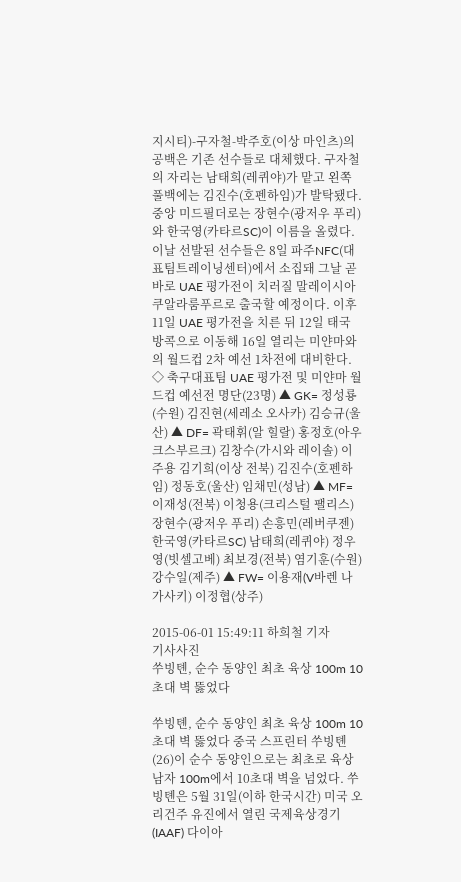지시티)-구자철-박주호(이상 마인츠)의 공백은 기존 선수들로 대체했다. 구자철의 자리는 남태희(레퀴야)가 맡고 왼쪽 풀백에는 김진수(호펜하임)가 발탁됐다. 중앙 미드필더로는 장현수(광저우 푸리)와 한국영(카타르SC)이 이름을 올렸다. 이날 선발된 선수들은 8일 파주NFC(대표팀트레이닝센터)에서 소집돼 그날 곧바로 UAE 평가전이 치러질 말레이시아 쿠알라룸푸르로 출국할 예정이다. 이후 11일 UAE 평가전을 치른 뒤 12일 태국 방콕으로 이동해 16일 열리는 미얀마와의 월드컵 2차 예선 1차전에 대비한다. ◇ 축구대표팀 UAE 평가전 및 미얀마 월드컵 예선전 명단(23명) ▲ GK= 정성룡(수원) 김진현(세레소 오사카) 김승규(울산) ▲ DF= 곽태휘(알 힐랄) 홍정호(아우크스부르크) 김창수(가시와 레이솔) 이주용 김기희(이상 전북) 김진수(호펜하임) 정동호(울산) 임채민(성남) ▲ MF= 이재성(전북) 이청용(크리스털 팰리스) 장현수(광저우 푸리) 손흥민(레버쿠젠) 한국영(카타르SC) 남태희(레퀴야) 정우영(빗셀고베) 최보경(전북) 염기훈(수원) 강수일(제주) ▲ FW= 이용재(V바렌 나가사키) 이정협(상주)

2015-06-01 15:49:11 하희철 기자
기사사진
쑤빙톈, 순수 동양인 최초 육상 100m 10초대 벽 뚫었다

쑤빙톈, 순수 동양인 최초 육상 100m 10초대 벽 뚫었다 중국 스프린터 쑤빙톈(26)이 순수 동양인으로는 최초로 육상 남자 100m에서 10초대 벽을 넘었다. 쑤빙톈은 5월 31일(이하 한국시간) 미국 오리건주 유진에서 열린 국제육상경기(IAAF) 다이아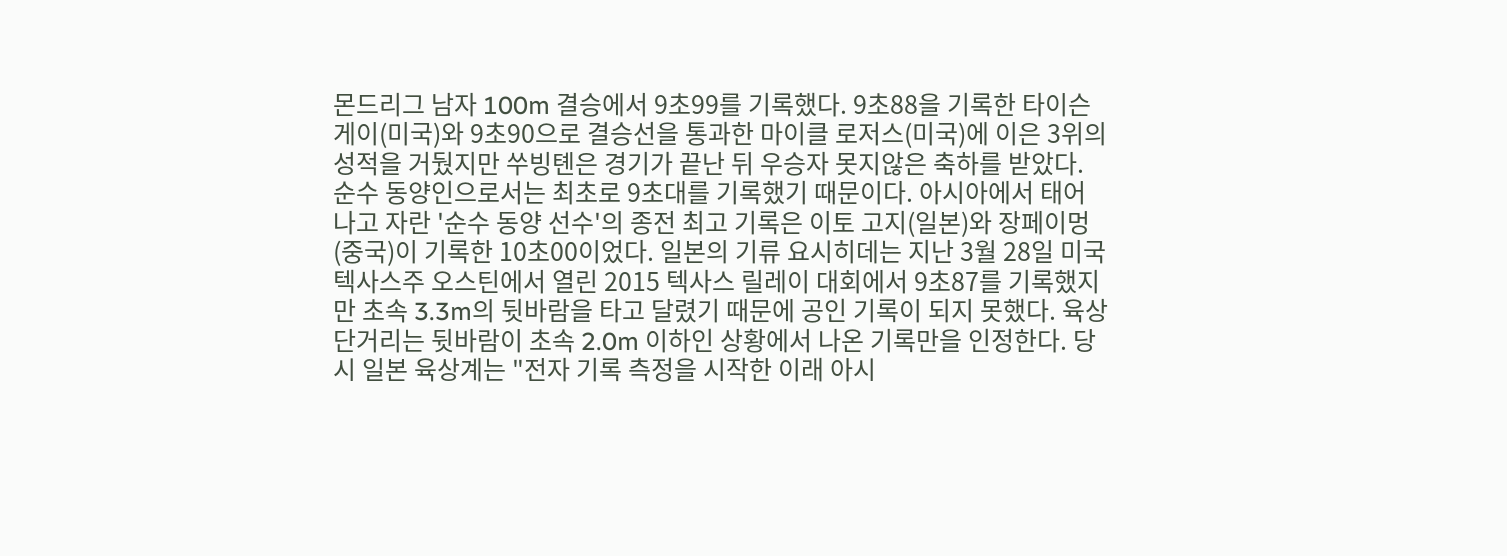몬드리그 남자 100m 결승에서 9초99를 기록했다. 9초88을 기록한 타이슨 게이(미국)와 9초90으로 결승선을 통과한 마이클 로저스(미국)에 이은 3위의 성적을 거뒀지만 쑤빙톈은 경기가 끝난 뒤 우승자 못지않은 축하를 받았다. 순수 동양인으로서는 최초로 9초대를 기록했기 때문이다. 아시아에서 태어나고 자란 '순수 동양 선수'의 종전 최고 기록은 이토 고지(일본)와 장페이멍(중국)이 기록한 10초00이었다. 일본의 기류 요시히데는 지난 3월 28일 미국 텍사스주 오스틴에서 열린 2015 텍사스 릴레이 대회에서 9초87를 기록했지만 초속 3.3m의 뒷바람을 타고 달렸기 때문에 공인 기록이 되지 못했다. 육상 단거리는 뒷바람이 초속 2.0m 이하인 상황에서 나온 기록만을 인정한다. 당시 일본 육상계는 "전자 기록 측정을 시작한 이래 아시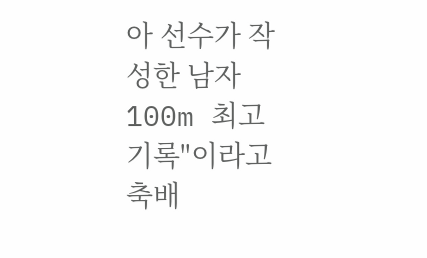아 선수가 작성한 남자 100m 최고 기록"이라고 축배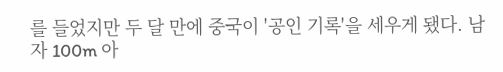를 들었지만 두 달 만에 중국이 '공인 기록'을 세우게 됐다. 남자 100m 아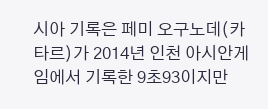시아 기록은 페미 오구노데(카타르)가 2014년 인천 아시안게임에서 기록한 9초93이지만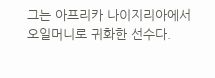그는 아프리카 나이지리아에서 오일머니로 귀화한 선수다.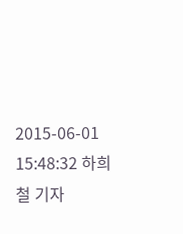2015-06-01 15:48:32 하희철 기자